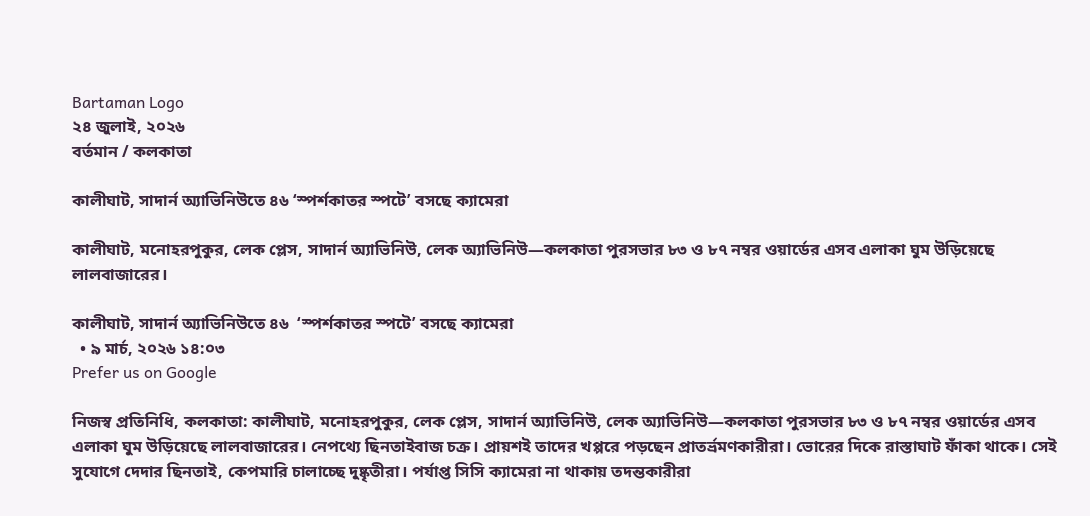Bartaman Logo
২৪ জুলাই, ২০২৬
বর্তমান / কলকাতা

কালীঘাট, সাদার্ন অ্যাভিনিউতে ৪৬ ‘স্পর্শকাতর স্পটে’ বসছে ক্যামেরা

কালীঘাট, মনোহরপুকুর, লেক প্লেস, সাদার্ন অ্যাভিনিউ, লেক অ্যাভিনিউ—কলকাতা পুরসভার ৮৩ ও ৮৭ নম্বর ওয়ার্ডের এসব এলাকা ঘুম উড়িয়েছে লালবাজারের।

কালীঘাট, সাদার্ন অ্যাভিনিউতে ৪৬  ‘স্পর্শকাতর স্পটে’ বসছে ক্যামেরা
  • ৯ মার্চ, ২০২৬ ১৪:০৩
Prefer us on Google

নিজস্ব প্রতিনিধি, কলকাতা: কালীঘাট, মনোহরপুকুর, লেক প্লেস, সাদার্ন অ্যাভিনিউ, লেক অ্যাভিনিউ—কলকাতা পুরসভার ৮৩ ও ৮৭ নম্বর ওয়ার্ডের এসব এলাকা ঘুম উড়িয়েছে লালবাজারের। নেপথ্যে ছিনতাইবাজ চক্র। প্রায়শই তাদের খপ্পরে পড়ছেন প্রাতর্ভ্রমণকারীরা। ভোরের দিকে রাস্তাঘাট ফাঁকা থাকে। সেই সুযোগে দেদার ছিনতাই, কেপমারি চালাচ্ছে দুষ্কৃতীরা। পর্যাপ্ত সিসি ক্যামেরা না থাকায় তদন্তকারীরা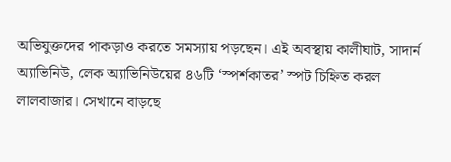অভিযুক্তদের পাকড়াও করতে সমস্যায় পড়ছেন। এই অবস্থায় কালীঘাট, সাদার্ন অ্যাভিনিউ, লেক অ্যাভিনিউয়ের ৪৬টি ‘স্পর্শকাতর’ স্পট চিহ্নিত করল লালবাজার। সেখানে বাড়ছে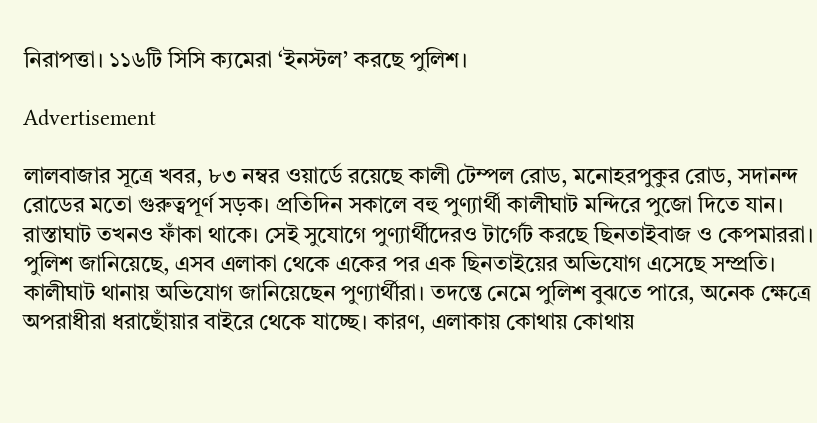নিরাপত্তা। ১১৬টি সিসি ক্যমেরা ‘ইনস্টল’ করছে পুলিশ।

Advertisement

লালবাজার সূত্রে খবর, ৮৩ নম্বর ওয়ার্ডে রয়েছে কালী টেম্পল রোড, মনোহরপুকুর রোড, সদানন্দ রোডের মতো গুরুত্বপূর্ণ সড়ক। প্রতিদিন সকালে বহু পুণ্যার্থী কালীঘাট মন্দিরে পুজো দিতে যান। রাস্তাঘাট তখনও ফাঁকা থাকে। সেই সুযোগে পুণ্যার্থীদেরও টার্গেট করছে ছিনতাইবাজ ও কেপমাররা। পুলিশ জানিয়েছে, এসব এলাকা থেকে একের পর এক ছিনতাইয়ের অভিযোগ এসেছে সম্প্রতি। কালীঘাট থানায় অভিযোগ জানিয়েছেন পুণ্যার্থীরা। তদন্তে নেমে পুলিশ বুঝতে পারে, অনেক ক্ষেত্রে অপরাধীরা ধরাছোঁয়ার বাইরে থেকে যাচ্ছে। কারণ, এলাকায় কোথায় কোথায়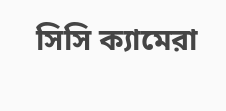সিসি ক্যামেরা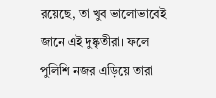রয়েছে, তা খুব ভালোভাবেই জানে এই দুষ্কৃতীরা। ফলে পুলিশি নজর এড়িয়ে তারা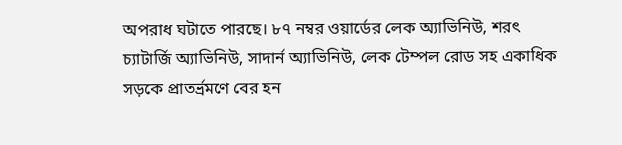অপরাধ ঘটাতে পারছে। ৮৭ নম্বর ওয়ার্ডের লেক অ্যাভিনিউ, শরৎ চ্যাটার্জি অ্যাভিনিউ, সাদার্ন অ্যাভিনিউ, লেক টেম্পল রোড সহ একাধিক সড়কে প্রাতর্ভ্রমণে বের হন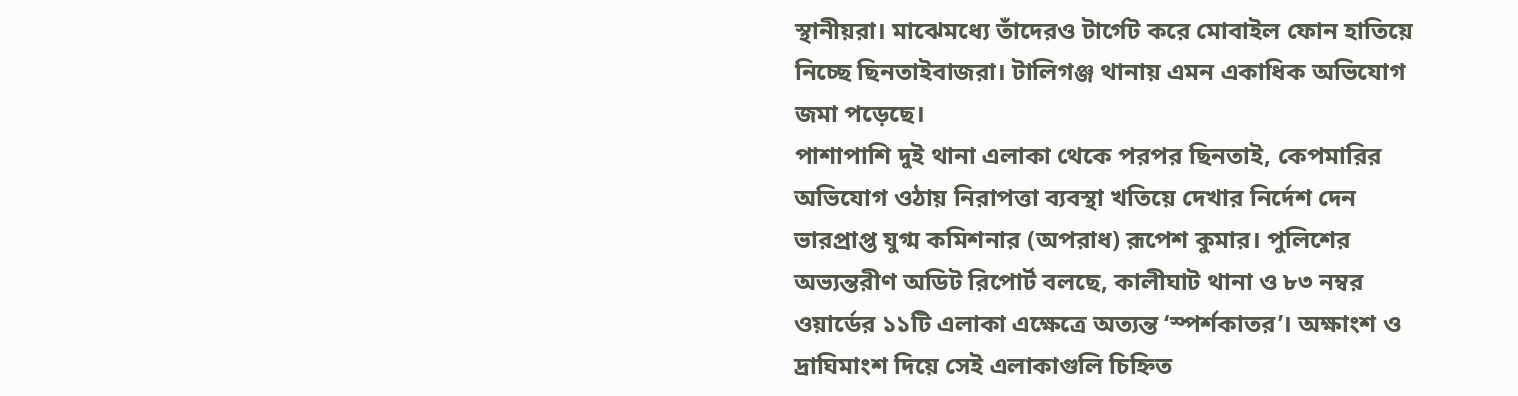স্থানীয়রা। মাঝেমধ্যে তাঁদেরও টার্গেট করে মোবাইল ফোন হাতিয়ে নিচ্ছে ছিনতাইবাজরা। টালিগঞ্জ থানায় এমন একাধিক অভিযোগ জমা পড়েছে।
পাশাপাশি দুই থানা এলাকা থেকে পরপর ছিনতাই, কেপমারির অভিযোগ ওঠায় নিরাপত্তা ব্যবস্থা খতিয়ে দেখার নির্দেশ দেন ভারপ্রাপ্ত যুগ্ম কমিশনার (অপরাধ) রূপেশ কুমার। পুলিশের অভ্যন্তরীণ অডিট রিপোর্ট বলছে, কালীঘাট থানা ও ৮৩ নম্বর ওয়ার্ডের ১১টি এলাকা এক্ষেত্রে অত্যন্ত ‘স্পর্শকাতর’। অক্ষাংশ ও দ্রাঘিমাংশ দিয়ে সেই এলাকাগুলি চিহ্নিত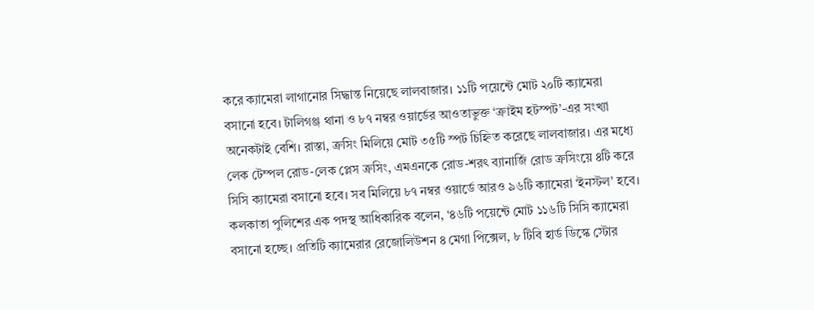করে ক্যামেরা লাগানোর সিদ্ধান্ত নিয়েছে লালবাজার। ১১টি পয়েন্টে মোট ২০টি ক্যামেরা বসানো হবে। টালিগঞ্জ থানা ও ৮৭ নম্বর ওয়ার্ডের আওতাভুক্ত ‘ক্রাইম হটস্পট’-এর সংখ্যা অনেকটাই বেশি। রাস্তা, ক্রসিং মিলিয়ে মোট ৩৫টি স্পট চিহ্নিত করেছে লালবাজার। এর মধ্যে লেক টেম্পল রোড-লেক প্লেস ক্রসিং, এমএনকে রোড-শরৎ ব্যানার্জি রোড ক্রসিংয়ে ৪টি করে সিসি ক্যামেরা বসানো হবে। সব মিলিয়ে ৮৭ নম্বর ওয়ার্ডে আরও ৯৬টি ক্যামেরা ‘ইনস্টল’ হবে।
কলকাতা পুলিশের এক পদস্থ আধিকারিক বলেন, ‘৪৬টি পয়েন্টে মোট ১১৬টি সিসি ক্যামেরা বসানো হচ্ছে। প্রতিটি ক্যামেরার রেজোলিউশন ৪ মেগা পিক্সেল, ৮ টিবি হার্ড ডিস্কে স্টোর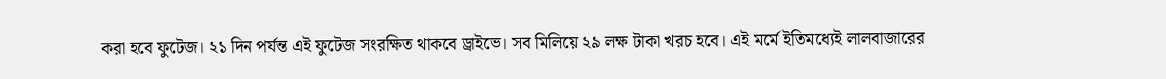করা হবে ফুটেজ। ২১ দিন পর্যন্ত এই ফুটেজ সংরক্ষিত থাকবে ড্রাইভে। সব মিলিয়ে ২৯ লক্ষ টাকা খরচ হবে। এই মর্মে ইতিমধ্যেই লালবাজারের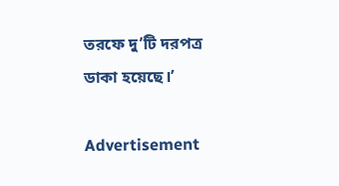তরফে দু’টি দরপত্র
ডাকা হয়েছে।’

Advertisement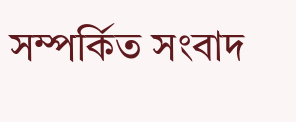সম্পর্কিত সংবাদ